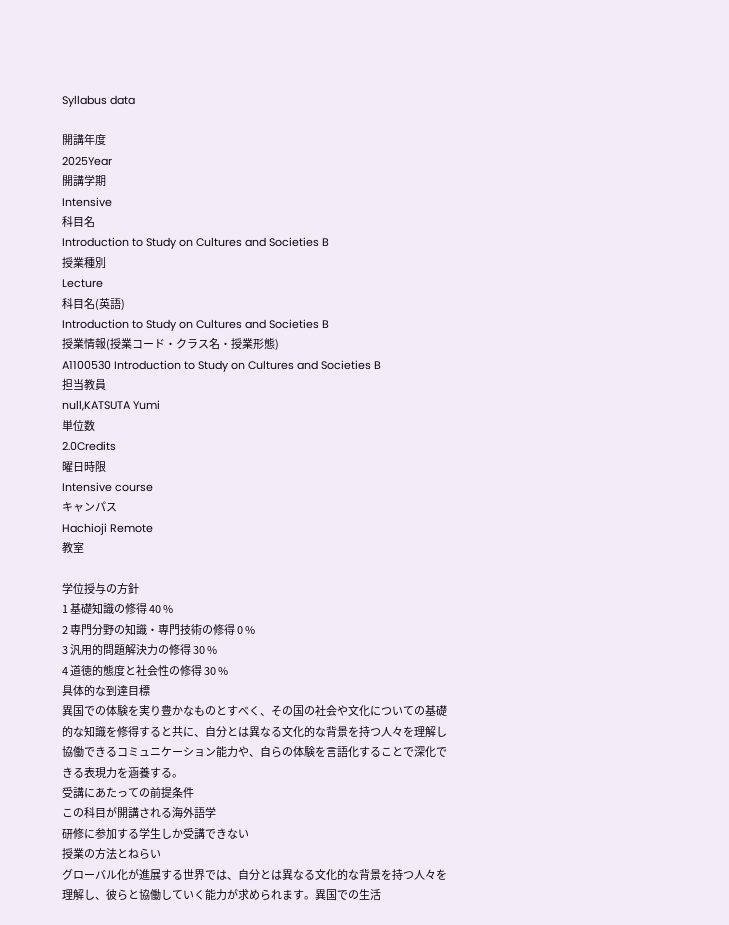Syllabus data

開講年度
2025Year
開講学期
Intensive
科目名
Introduction to Study on Cultures and Societies B
授業種別
Lecture
科目名(英語)
Introduction to Study on Cultures and Societies B
授業情報(授業コード・クラス名・授業形態)
A1100530 Introduction to Study on Cultures and Societies B
担当教員
null,KATSUTA Yumi
単位数
2.0Credits
曜日時限
Intensive course
キャンパス
Hachioji Remote
教室

学位授与の方針
1 基礎知識の修得 40 %
2 専門分野の知識・専門技術の修得 0 %
3 汎用的問題解決力の修得 30 %
4 道徳的態度と社会性の修得 30 %
具体的な到達目標
異国での体験を実り豊かなものとすべく、その国の社会や文化についての基礎的な知識を修得すると共に、自分とは異なる文化的な背景を持つ人々を理解し協働できるコミュニケーション能力や、自らの体験を言語化することで深化できる表現力を涵養する。
受講にあたっての前提条件
この科目が開講される海外語学
研修に参加する学生しか受講できない
授業の方法とねらい
グローバル化が進展する世界では、自分とは異なる文化的な背景を持つ人々を理解し、彼らと協働していく能力が求められます。異国での生活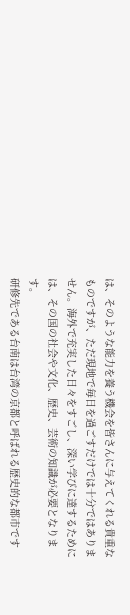は、そのような能力を養う機会を皆さんに与えてくれる貴重なものですが、ただ現地で毎日を過ごすだけでは十分ではありません。海外で充実した日々をすごし、深い学びに達するためには、その国の社会や文化、歴史、芸術の知識が必要となります。
研修先である台南は台湾の京都と呼ばれる歴史的な都市です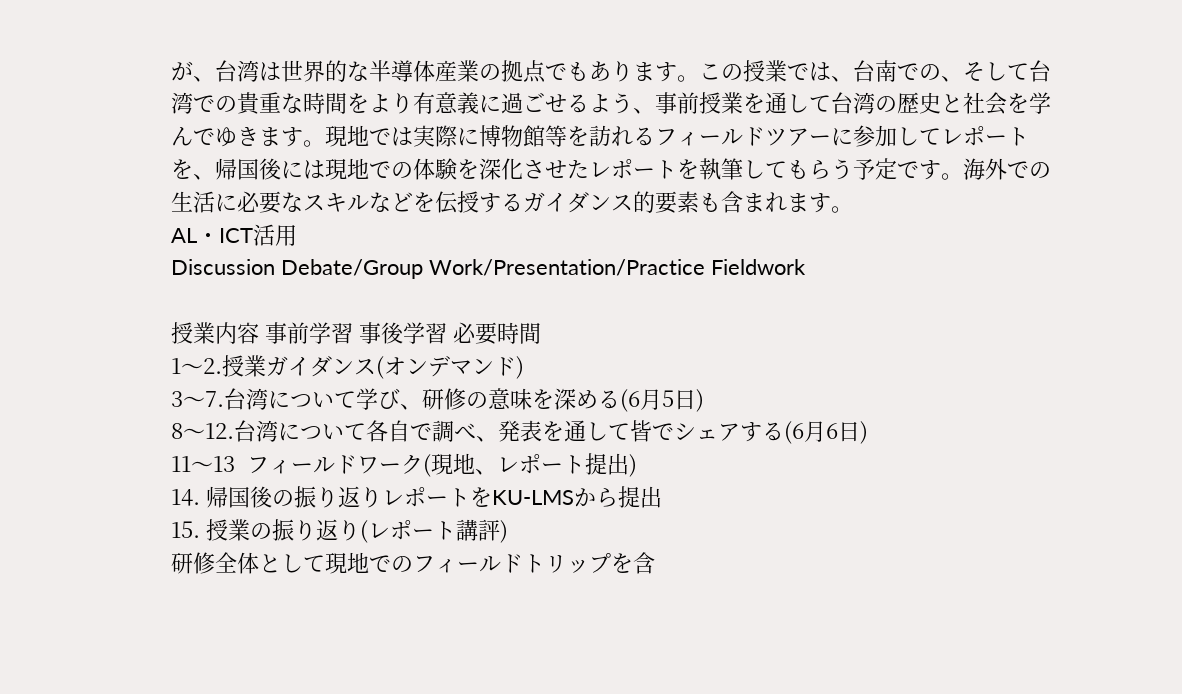が、台湾は世界的な半導体産業の拠点でもあります。この授業では、台南での、そして台湾での貴重な時間をより有意義に過ごせるよう、事前授業を通して台湾の歴史と社会を学んでゆきます。現地では実際に博物館等を訪れるフィールドツアーに参加してレポートを、帰国後には現地での体験を深化させたレポートを執筆してもらう予定です。海外での生活に必要なスキルなどを伝授するガイダンス的要素も含まれます。
AL・ICT活用
Discussion Debate/Group Work/Presentation/Practice Fieldwork

授業内容 事前学習 事後学習 必要時間
1〜2.授業ガイダンス(オンデマンド)
3〜7.台湾について学び、研修の意味を深める(6月5日)
8〜12.台湾について各自で調べ、発表を通して皆でシェアする(6月6日)
11〜13  フィールドワーク(現地、レポート提出)
14. 帰国後の振り返りレポートをKU-LMSから提出
15. 授業の振り返り(レポート講評)
研修全体として現地でのフィールドトリップを含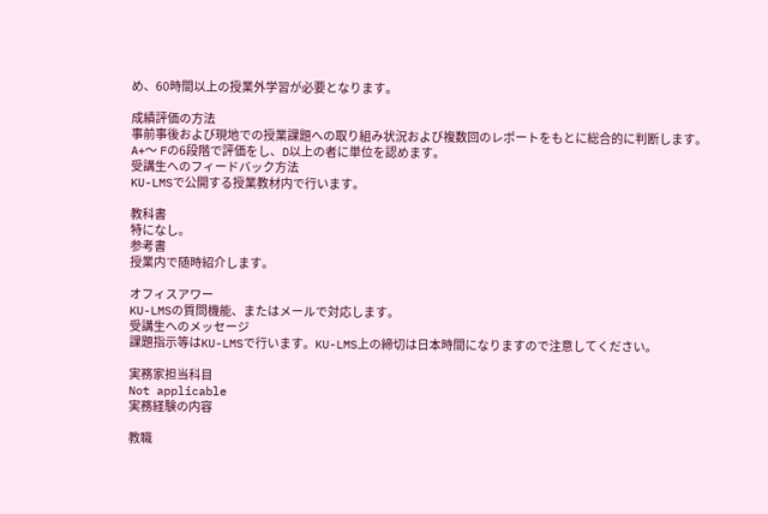め、60時間以上の授業外学習が必要となります。

成績評価の方法
事前事後および現地での授業課題への取り組み状況および複数回のレポートをもとに総合的に判断します。
A+〜 Fの6段階で評価をし、D以上の者に単位を認めます。
受講生へのフィードバック方法
KU-LMSで公開する授業教材内で行います。

教科書
特になし。
参考書
授業内で随時紹介します。

オフィスアワー
KU-LMSの質問機能、またはメールで対応します。
受講生へのメッセージ
課題指示等はKU-LMSで行います。KU-LMS上の締切は日本時間になりますので注意してください。

実務家担当科目
Not applicable
実務経験の内容

教職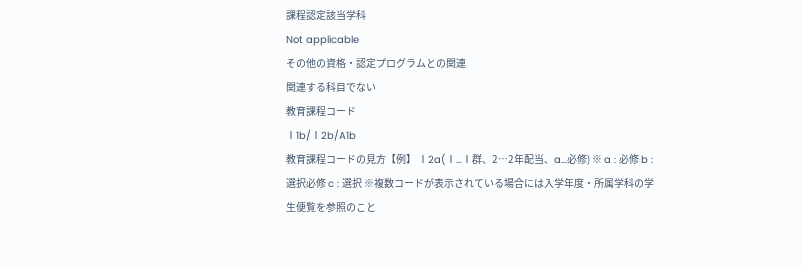課程認定該当学科
Not applicable
その他の資格・認定プログラムとの関連
関連する科目でない
教育課程コード
Ⅰ1b/Ⅰ2b/A1b
教育課程コードの見方【例】 Ⅰ2a(Ⅰ…Ⅰ群、2…2年配当、a…必修) ※ a : 必修 b : 選択必修 c : 選択 ※複数コードが表示されている場合には入学年度・所属学科の学生便覧を参照のこと